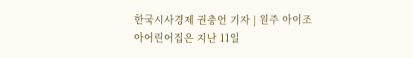한국시사경제 권충언 기자 | 원주 아이조아어린어집은 지난 11일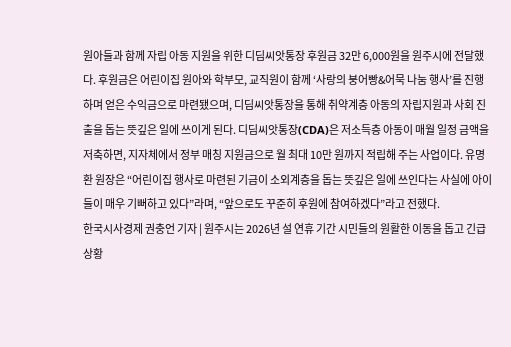원아들과 함께 자립 아동 지원을 위한 디딤씨앗통장 후원금 32만 6,000원을 원주시에 전달했다. 후원금은 어린이집 원아와 학부모, 교직원이 함께 ‘사랑의 붕어빵&어묵 나눔 행사’를 진행하며 얻은 수익금으로 마련됐으며, 디딤씨앗통장을 통해 취약계층 아동의 자립지원과 사회 진출을 돕는 뜻깊은 일에 쓰이게 된다. 디딤씨앗통장(CDA)은 저소득층 아동이 매월 일정 금액을 저축하면, 지자체에서 정부 매칭 지원금으로 월 최대 10만 원까지 적립해 주는 사업이다. 유명환 원장은 “어린이집 행사로 마련된 기금이 소외계층을 돕는 뜻깊은 일에 쓰인다는 사실에 아이들이 매우 기뻐하고 있다”라며, “앞으로도 꾸준히 후원에 참여하겠다”라고 전했다.
한국시사경제 권충언 기자 | 원주시는 2026년 설 연휴 기간 시민들의 원활한 이동을 돕고 긴급 상황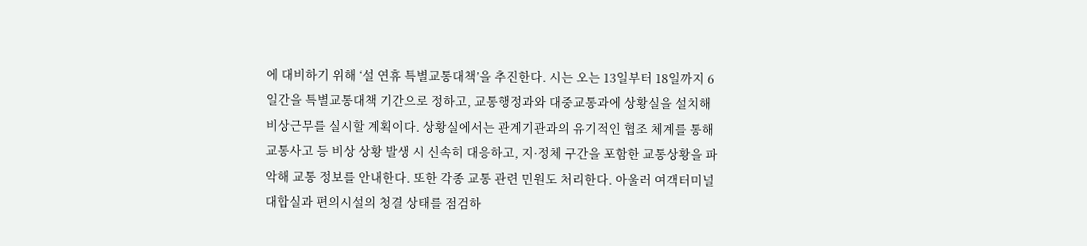에 대비하기 위해 ‘설 연휴 특별교통대책’을 추진한다. 시는 오는 13일부터 18일까지 6일간을 특별교통대책 기간으로 정하고, 교통행정과와 대중교통과에 상황실을 설치해 비상근무를 실시할 계획이다. 상황실에서는 관계기관과의 유기적인 협조 체계를 통해 교통사고 등 비상 상황 발생 시 신속히 대응하고, 지·정체 구간을 포함한 교통상황을 파악해 교통 정보를 안내한다. 또한 각종 교통 관련 민원도 처리한다. 아울러 여객터미널 대합실과 편의시설의 청결 상태를 점검하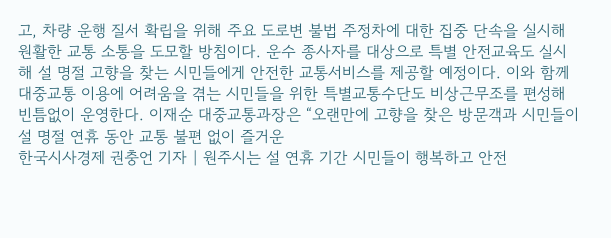고, 차량 운행 질서 확립을 위해 주요 도로변 불법 주정차에 대한 집중 단속을 실시해 원활한 교통 소통을 도모할 방침이다. 운수 종사자를 대상으로 특별 안전교육도 실시해 설 명절 고향을 찾는 시민들에게 안전한 교통서비스를 제공할 예정이다. 이와 함께 대중교통 이용에 어려움을 겪는 시민들을 위한 특별교통수단도 비상근무조를 편성해 빈틈없이 운영한다. 이재순 대중교통과장은 “오랜만에 고향을 찾은 방문객과 시민들이 설 명절 연휴 동안 교통 불편 없이 즐거운
한국시사경제 권충언 기자 | 원주시는 설 연휴 기간 시민들이 행복하고 안전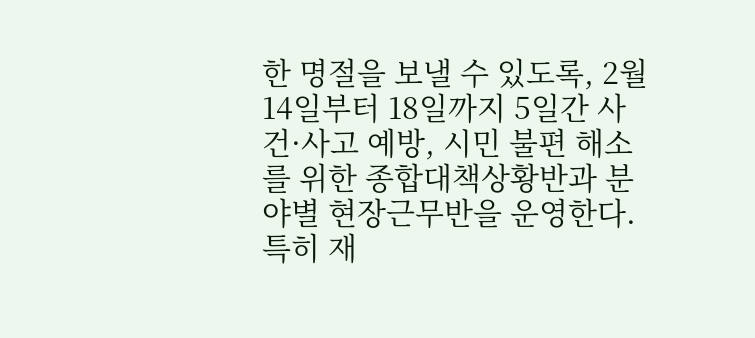한 명절을 보낼 수 있도록, 2월 14일부터 18일까지 5일간 사건·사고 예방, 시민 불편 해소를 위한 종합대책상황반과 분야별 현장근무반을 운영한다. 특히 재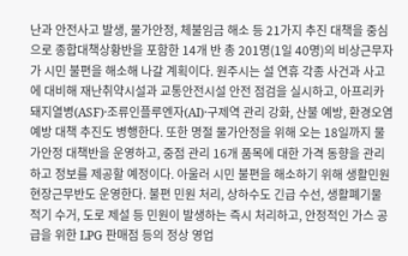난과 안전사고 발생, 물가안정, 체불임금 해소 등 21가지 추진 대책을 중심으로 종합대책상황반을 포함한 14개 반 총 201명(1일 40명)의 비상근무자가 시민 불편을 해소해 나갈 계획이다. 원주시는 설 연휴 각종 사건과 사고에 대비해 재난취약시설과 교통안전시설 안전 점검을 실시하고, 아프리카돼지열병(ASF)·조류인플루엔자(AI)·구제역 관리 강화, 산불 예방, 환경오염 예방 대책 추진도 병행한다. 또한 명절 물가안정을 위해 오는 18일까지 물가안정 대책반을 운영하고, 중점 관리 16개 품목에 대한 가격 동향을 관리하고 정보를 제공할 예정이다. 아울러 시민 불편을 해소하기 위해 생활민원 현장근무반도 운영한다. 불편 민원 처리, 상하수도 긴급 수선, 생활폐기물 적기 수거, 도로 제설 등 민원이 발생하는 즉시 처리하고, 안정적인 가스 공급을 위한 LPG 판매점 등의 정상 영업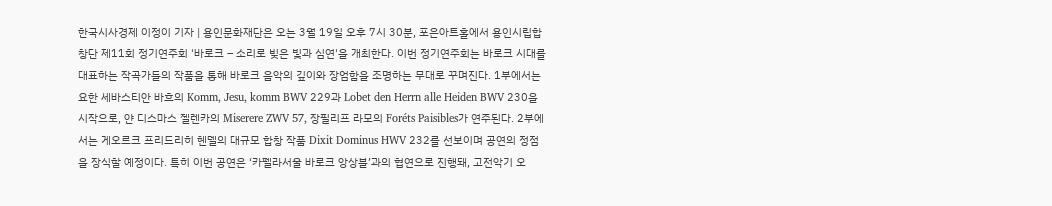한국시사경제 이정이 기자 | 용인문화재단은 오는 3월 19일 오후 7시 30분, 포은아트홀에서 용인시립합창단 제11회 정기연주회 '바로크 – 소리로 빚은 빛과 심연'을 개최한다. 이번 정기연주회는 바로크 시대를 대표하는 작곡가들의 작품을 통해 바로크 음악의 깊이와 장엄함을 조명하는 무대로 꾸며진다. 1부에서는 요한 세바스티안 바흐의 Komm, Jesu, komm BWV 229과 Lobet den Herrn alle Heiden BWV 230을 시작으로, 얀 디스마스 젤렌카의 Miserere ZWV 57, 장필리프 라모의 Foréts Paisibles가 연주된다. 2부에서는 게오르크 프리드리히 헨델의 대규모 합창 작품 Dixit Dominus HWV 232를 선보이며 공연의 정점을 장식할 예정이다. 특히 이번 공연은 ‘카펠라서울 바로크 앙상블’과의 협연으로 진행돼, 고전악기 오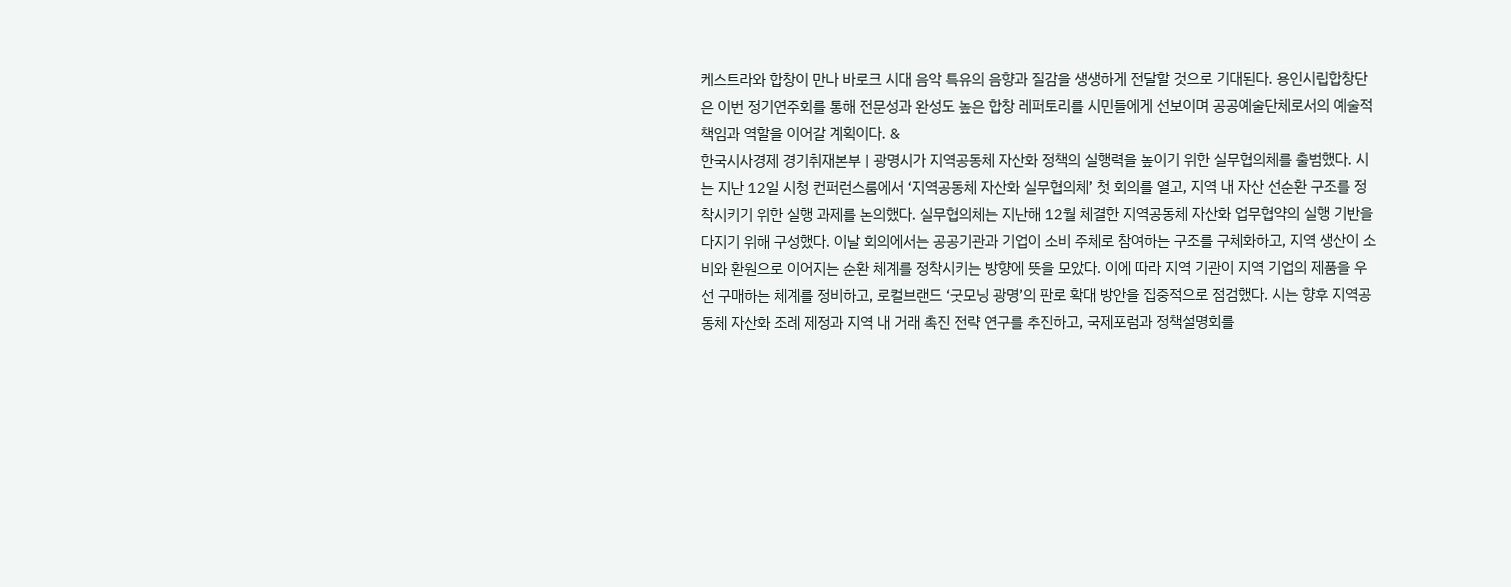케스트라와 합창이 만나 바로크 시대 음악 특유의 음향과 질감을 생생하게 전달할 것으로 기대된다. 용인시립합창단은 이번 정기연주회를 통해 전문성과 완성도 높은 합창 레퍼토리를 시민들에게 선보이며 공공예술단체로서의 예술적 책임과 역할을 이어갈 계획이다. &
한국시사경제 경기취재본부 | 광명시가 지역공동체 자산화 정책의 실행력을 높이기 위한 실무협의체를 출범했다. 시는 지난 12일 시청 컨퍼런스룸에서 ‘지역공동체 자산화 실무협의체’ 첫 회의를 열고, 지역 내 자산 선순환 구조를 정착시키기 위한 실행 과제를 논의했다. 실무협의체는 지난해 12월 체결한 지역공동체 자산화 업무협약의 실행 기반을 다지기 위해 구성했다. 이날 회의에서는 공공기관과 기업이 소비 주체로 참여하는 구조를 구체화하고, 지역 생산이 소비와 환원으로 이어지는 순환 체계를 정착시키는 방향에 뜻을 모았다. 이에 따라 지역 기관이 지역 기업의 제품을 우선 구매하는 체계를 정비하고, 로컬브랜드 ‘굿모닝 광명’의 판로 확대 방안을 집중적으로 점검했다. 시는 향후 지역공동체 자산화 조례 제정과 지역 내 거래 촉진 전략 연구를 추진하고, 국제포럼과 정책설명회를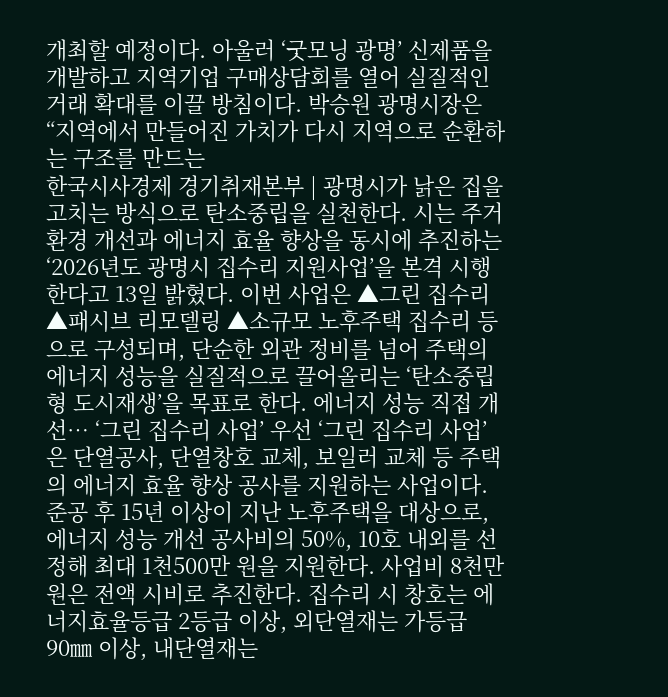개최할 예정이다. 아울러 ‘굿모닝 광명’ 신제품을 개발하고 지역기업 구매상담회를 열어 실질적인 거래 확대를 이끌 방침이다. 박승원 광명시장은 “지역에서 만들어진 가치가 다시 지역으로 순환하는 구조를 만드는
한국시사경제 경기취재본부 | 광명시가 낡은 집을 고치는 방식으로 탄소중립을 실천한다. 시는 주거 환경 개선과 에너지 효율 향상을 동시에 추진하는 ‘2026년도 광명시 집수리 지원사업’을 본격 시행한다고 13일 밝혔다. 이번 사업은 ▲그린 집수리 ▲패시브 리모델링 ▲소규모 노후주택 집수리 등으로 구성되며, 단순한 외관 정비를 넘어 주택의 에너지 성능을 실질적으로 끌어올리는 ‘탄소중립형 도시재생’을 목표로 한다. 에너지 성능 직접 개선… ‘그린 집수리 사업’ 우선 ‘그린 집수리 사업’은 단열공사, 단열창호 교체, 보일러 교체 등 주택의 에너지 효율 향상 공사를 지원하는 사업이다. 준공 후 15년 이상이 지난 노후주택을 대상으로, 에너지 성능 개선 공사비의 50%, 10호 내외를 선정해 최대 1천500만 원을 지원한다. 사업비 8천만 원은 전액 시비로 추진한다. 집수리 시 창호는 에너지효율등급 2등급 이상, 외단열재는 가등급 90㎜ 이상, 내단열재는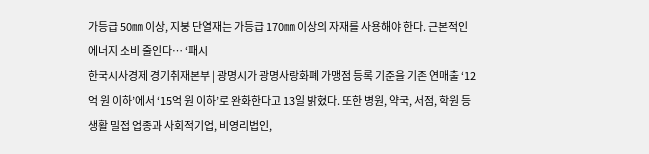가등급 50㎜ 이상, 지붕 단열재는 가등급 170㎜ 이상의 자재를 사용해야 한다. 근본적인 에너지 소비 줄인다… ‘패시
한국시사경제 경기취재본부 | 광명시가 광명사랑화폐 가맹점 등록 기준을 기존 연매출 ‘12억 원 이하’에서 ‘15억 원 이하’로 완화한다고 13일 밝혔다. 또한 병원, 약국, 서점, 학원 등 생활 밀접 업종과 사회적기업, 비영리법인,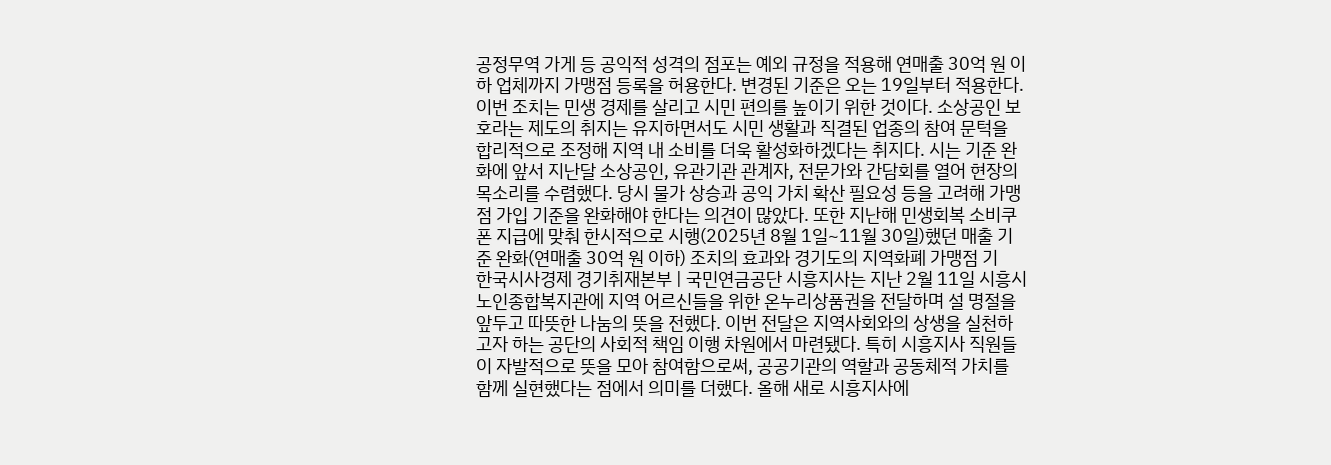공정무역 가게 등 공익적 성격의 점포는 예외 규정을 적용해 연매출 30억 원 이하 업체까지 가맹점 등록을 허용한다. 변경된 기준은 오는 19일부터 적용한다. 이번 조치는 민생 경제를 살리고 시민 편의를 높이기 위한 것이다. 소상공인 보호라는 제도의 취지는 유지하면서도 시민 생활과 직결된 업종의 참여 문턱을 합리적으로 조정해 지역 내 소비를 더욱 활성화하겠다는 취지다. 시는 기준 완화에 앞서 지난달 소상공인, 유관기관 관계자, 전문가와 간담회를 열어 현장의 목소리를 수렴했다. 당시 물가 상승과 공익 가치 확산 필요성 등을 고려해 가맹점 가입 기준을 완화해야 한다는 의견이 많았다. 또한 지난해 민생회복 소비쿠폰 지급에 맞춰 한시적으로 시행(2025년 8월 1일~11월 30일)했던 매출 기준 완화(연매출 30억 원 이하) 조치의 효과와 경기도의 지역화폐 가맹점 기
한국시사경제 경기취재본부 | 국민연금공단 시흥지사는 지난 2월 11일 시흥시노인종합복지관에 지역 어르신들을 위한 온누리상품권을 전달하며 설 명절을 앞두고 따뜻한 나눔의 뜻을 전했다. 이번 전달은 지역사회와의 상생을 실천하고자 하는 공단의 사회적 책임 이행 차원에서 마련됐다. 특히 시흥지사 직원들이 자발적으로 뜻을 모아 참여함으로써, 공공기관의 역할과 공동체적 가치를 함께 실현했다는 점에서 의미를 더했다. 올해 새로 시흥지사에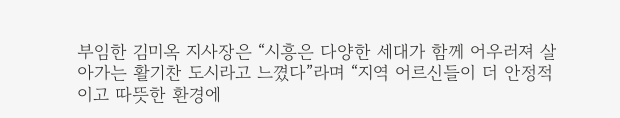부임한 김미옥 지사장은 “시흥은 다양한 세대가 함께 어우러져 살아가는 활기찬 도시라고 느꼈다”라며 “지역 어르신들이 더 안정적이고 따뜻한 환경에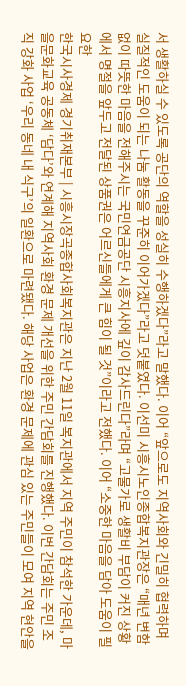서 생활하실 수 있도록 공단의 역할을 성실히 수행하겠다”라고 말했다. 이어 “앞으로도 지역사회와 긴밀히 협력하며 실질적인 도움이 되는 나눔 활동을 꾸준히 이어가겠다”라고 덧붙였다. 이선미 시흥시노인종합복지관장은 “매년 변함없이 따뜻한 마음을 전해주시는 국민연금공단 시흥지사에 깊이 감사드린다”라며 “고물가로 생활비 부담이 커진 상황에서 명절을 앞두고 전달된 상품권은 어르신들에게 큰 힘이 될 것”이라고 전했다. 이어 “소중한 마음을 담아 도움이 필요한
한국시사경제 경기취재본부 | 시흥시장곡종합사회복지관은 지난 2월 11일 복지관에서 지역 주민이 참석한 가운데, 마을문화교육 공동체 ‘담다’와 연계해 지역사회 환경 문제 개선을 위한 주민 간담회를 진행했다. 이번 간담회는 주민 조직 강화 사업 ‘우리 동네 내 식구’의 일환으로 마련됐다. 해당 사업은 환경 문제에 관심 있는 주민들이 모여 지역 현안을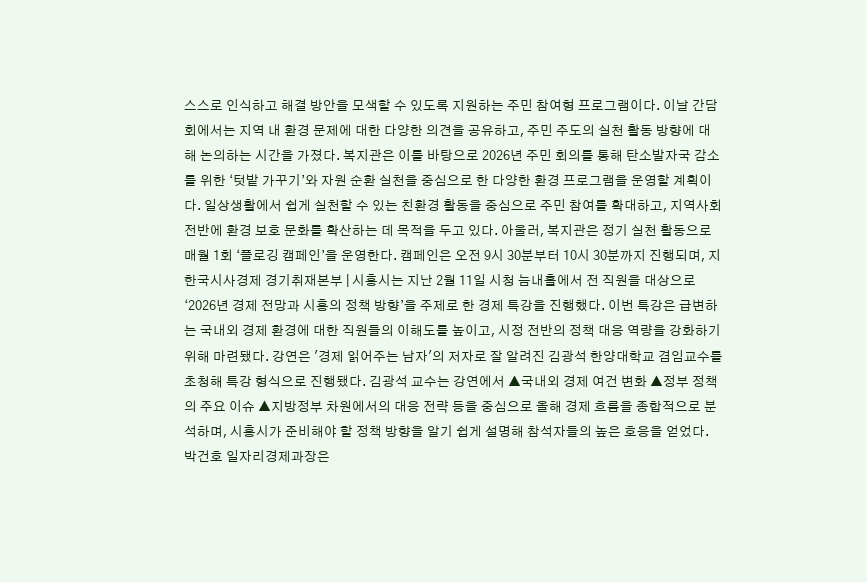스스로 인식하고 해결 방안을 모색할 수 있도록 지원하는 주민 참여형 프로그램이다. 이날 간담회에서는 지역 내 환경 문제에 대한 다양한 의견을 공유하고, 주민 주도의 실천 활동 방향에 대해 논의하는 시간을 가졌다. 복지관은 이를 바탕으로 2026년 주민 회의를 통해 탄소발자국 감소를 위한 ‘텃밭 가꾸기’와 자원 순환 실천을 중심으로 한 다양한 환경 프로그램을 운영할 계획이다. 일상생활에서 쉽게 실천할 수 있는 친환경 활동을 중심으로 주민 참여를 확대하고, 지역사회 전반에 환경 보호 문화를 확산하는 데 목적을 두고 있다. 아울러, 복지관은 정기 실천 활동으로 매월 1회 ‘플로깅 캠페인’을 운영한다. 캠페인은 오전 9시 30분부터 10시 30분까지 진행되며, 지
한국시사경제 경기취재본부 | 시흥시는 지난 2월 11일 시청 늠내홀에서 전 직원을 대상으로 ‘2026년 경제 전망과 시흥의 정책 방향’을 주제로 한 경제 특강을 진행했다. 이번 특강은 급변하는 국내외 경제 환경에 대한 직원들의 이해도를 높이고, 시정 전반의 정책 대응 역량을 강화하기 위해 마련됐다. 강연은 '경제 읽어주는 남자'의 저자로 잘 알려진 김광석 한양대학교 겸임교수를 초청해 특강 형식으로 진행됐다. 김광석 교수는 강연에서 ▲국내외 경제 여건 변화 ▲정부 정책의 주요 이슈 ▲지방정부 차원에서의 대응 전략 등을 중심으로 올해 경제 흐름을 종합적으로 분석하며, 시흥시가 준비해야 할 정책 방향을 알기 쉽게 설명해 참석자들의 높은 호응을 얻었다. 박건호 일자리경제과장은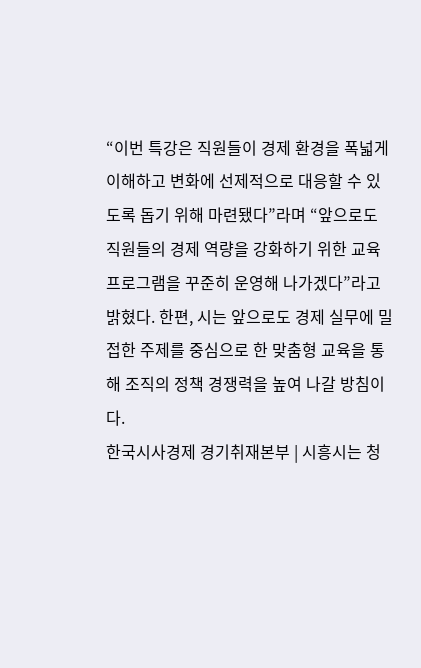“이번 특강은 직원들이 경제 환경을 폭넓게 이해하고 변화에 선제적으로 대응할 수 있도록 돕기 위해 마련됐다”라며 “앞으로도 직원들의 경제 역량을 강화하기 위한 교육 프로그램을 꾸준히 운영해 나가겠다”라고 밝혔다. 한편, 시는 앞으로도 경제 실무에 밀접한 주제를 중심으로 한 맞춤형 교육을 통해 조직의 정책 경쟁력을 높여 나갈 방침이다.
한국시사경제 경기취재본부 | 시흥시는 청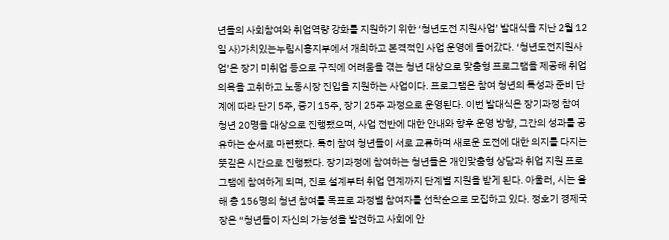년들의 사회참여와 취업역량 강화를 지원하기 위한 ‘청년도전 지원사업’ 발대식을 지난 2월 12일 사)가치있는누림시흥지부에서 개최하고 본격적인 사업 운영에 들어갔다. ‘청년도전지원사업’은 장기 미취업 등으로 구직에 어려움을 겪는 청년 대상으로 맞춤형 프로그램을 제공해 취업 의욕을 고취하고 노동시장 진입을 지원하는 사업이다. 프로그램은 참여 청년의 특성과 준비 단계에 따라 단기 5주, 중기 15주, 장기 25주 과정으로 운영된다. 이번 발대식은 장기과정 참여 청년 20명을 대상으로 진행됐으며, 사업 전반에 대한 안내와 향후 운영 방향, 그간의 성과를 공유하는 순서로 마련됐다. 특히 참여 청년들이 서로 교류하며 새로운 도전에 대한 의지를 다지는 뜻깊은 시간으로 진행됐다. 장기과정에 참여하는 청년들은 개인맞춤형 상담과 취업 지원 프로그램에 참여하게 되며, 진로 설계부터 취업 연계까지 단계별 지원을 받게 된다. 아울러, 시는 올해 총 156명의 청년 참여를 목표로 과정별 참여자를 선착순으로 모집하고 있다. 정호기 경제국장은 “청년들이 자신의 가능성을 발견하고 사회에 안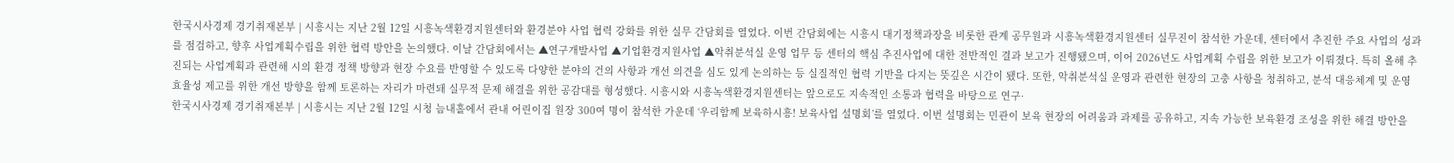한국시사경제 경기취재본부 | 시흥시는 지난 2월 12일 시흥녹색환경지원센터와 환경분야 사업 협력 강화를 위한 실무 간담회를 열었다. 이번 간담회에는 시흥시 대기정책과장을 비롯한 관계 공무원과 시흥녹색환경지원센터 실무진이 참석한 가운데, 센터에서 추진한 주요 사업의 성과를 점검하고, 향후 사업계획수립을 위한 협력 방안을 논의했다. 이날 간담회에서는 ▲연구개발사업 ▲기업환경지원사업 ▲악취분석실 운영 업무 등 센터의 핵심 추진사업에 대한 전반적인 결과 보고가 진행됐으며, 이어 2026년도 사업계획 수립을 위한 보고가 이뤄졌다. 특히 올해 추진되는 사업계획과 관련해 시의 환경 정책 방향과 현장 수요를 반영할 수 있도록 다양한 분야의 건의 사항과 개선 의견을 심도 있게 논의하는 등 실질적인 협력 기반을 다지는 뜻깊은 시간이 됐다. 또한, 악취분석실 운영과 관련한 현장의 고충 사항을 청취하고, 분석 대응체계 및 운영 효율성 제고를 위한 개선 방향을 함께 토론하는 자리가 마련돼 실무적 문제 해결을 위한 공감대를 형성했다. 시흥시와 시흥녹색환경지원센터는 앞으로도 지속적인 소통과 협력을 바탕으로 연구·
한국시사경제 경기취재본부 | 시흥시는 지난 2월 12일 시청 늠내홀에서 관내 어린이집 원장 300여 명이 참석한 가운데 ‘우리함께 보육하시흥! 보육사업 설명회’를 열었다. 이번 설명회는 민관이 보육 현장의 어려움과 과제를 공유하고, 지속 가능한 보육환경 조성을 위한 해결 방안을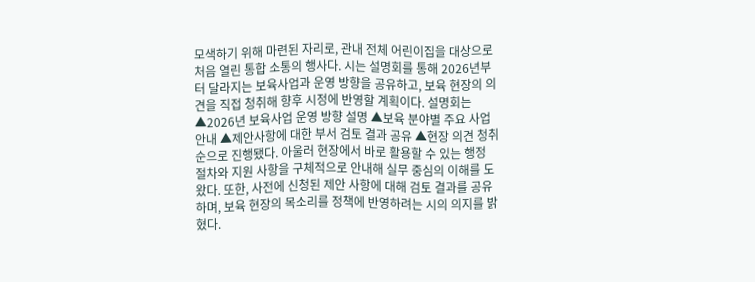모색하기 위해 마련된 자리로, 관내 전체 어린이집을 대상으로 처음 열린 통합 소통의 행사다. 시는 설명회를 통해 2026년부터 달라지는 보육사업과 운영 방향을 공유하고, 보육 현장의 의견을 직접 청취해 향후 시정에 반영할 계획이다. 설명회는 ▲2026년 보육사업 운영 방향 설명 ▲보육 분야별 주요 사업 안내 ▲제안사항에 대한 부서 검토 결과 공유 ▲현장 의견 청취 순으로 진행됐다. 아울러 현장에서 바로 활용할 수 있는 행정 절차와 지원 사항을 구체적으로 안내해 실무 중심의 이해를 도왔다. 또한, 사전에 신청된 제안 사항에 대해 검토 결과를 공유하며, 보육 현장의 목소리를 정책에 반영하려는 시의 의지를 밝혔다.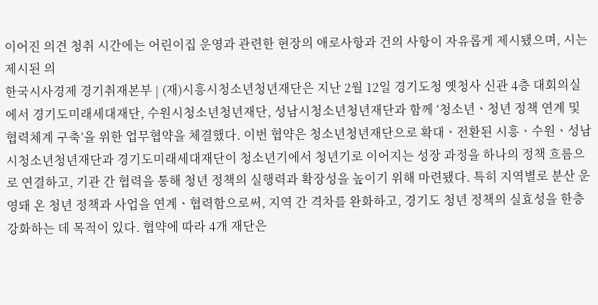이어진 의견 청취 시간에는 어린이집 운영과 관련한 현장의 애로사항과 건의 사항이 자유롭게 제시됐으며, 시는 제시된 의
한국시사경제 경기취재본부 | (재)시흥시청소년청년재단은 지난 2월 12일 경기도청 옛청사 신관 4층 대회의실에서 경기도미래세대재단, 수원시청소년청년재단, 성남시청소년청년재단과 함께 ‘청소년ㆍ청년 정책 연계 및 협력체계 구축’을 위한 업무협약을 체결했다. 이번 협약은 청소년청년재단으로 확대ㆍ전환된 시흥ㆍ수원ㆍ성남시청소년청년재단과 경기도미래세대재단이 청소년기에서 청년기로 이어지는 성장 과정을 하나의 정책 흐름으로 연결하고, 기관 간 협력을 통해 청년 정책의 실행력과 확장성을 높이기 위해 마련됐다. 특히 지역별로 분산 운영돼 온 청년 정책과 사업을 연계ㆍ협력함으로써, 지역 간 격차를 완화하고, 경기도 청년 정책의 실효성을 한층 강화하는 데 목적이 있다. 협약에 따라 4개 재단은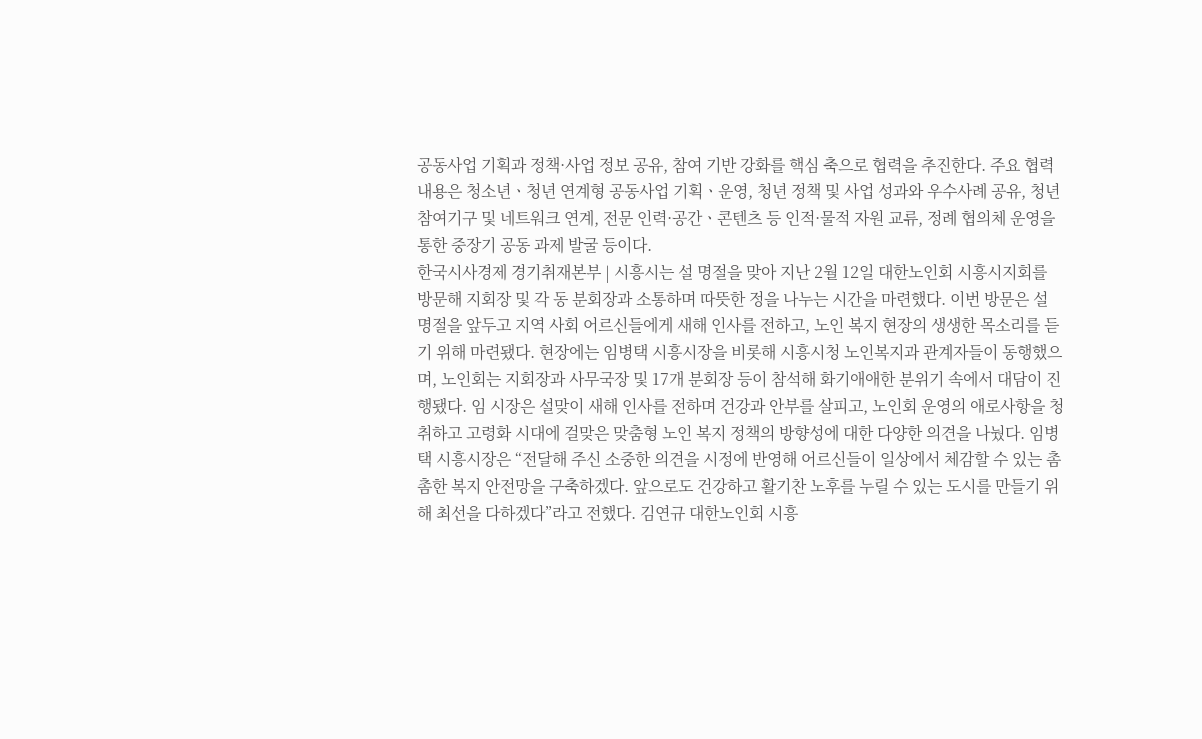공동사업 기획과 정책·사업 정보 공유, 참여 기반 강화를 핵심 축으로 협력을 추진한다. 주요 협력 내용은 청소년ㆍ청년 연계형 공동사업 기획ㆍ운영, 청년 정책 및 사업 성과와 우수사례 공유, 청년 참여기구 및 네트워크 연계, 전문 인력·공간ㆍ콘텐츠 등 인적·물적 자원 교류, 정례 협의체 운영을 통한 중장기 공동 과제 발굴 등이다.
한국시사경제 경기취재본부 | 시흥시는 설 명절을 맞아 지난 2월 12일 대한노인회 시흥시지회를 방문해 지회장 및 각 동 분회장과 소통하며 따뜻한 정을 나누는 시간을 마련했다. 이번 방문은 설 명절을 앞두고 지역 사회 어르신들에게 새해 인사를 전하고, 노인 복지 현장의 생생한 목소리를 듣기 위해 마련됐다. 현장에는 임병택 시흥시장을 비롯해 시흥시청 노인복지과 관계자들이 동행했으며, 노인회는 지회장과 사무국장 및 17개 분회장 등이 참석해 화기애애한 분위기 속에서 대담이 진행됐다. 임 시장은 설맞이 새해 인사를 전하며 건강과 안부를 살피고, 노인회 운영의 애로사항을 청취하고 고령화 시대에 걸맞은 맞춤형 노인 복지 정책의 방향성에 대한 다양한 의견을 나눴다. 임병택 시흥시장은 “전달해 주신 소중한 의견을 시정에 반영해 어르신들이 일상에서 체감할 수 있는 촘촘한 복지 안전망을 구축하겠다. 앞으로도 건강하고 활기찬 노후를 누릴 수 있는 도시를 만들기 위해 최선을 다하겠다”라고 전했다. 김연규 대한노인회 시흥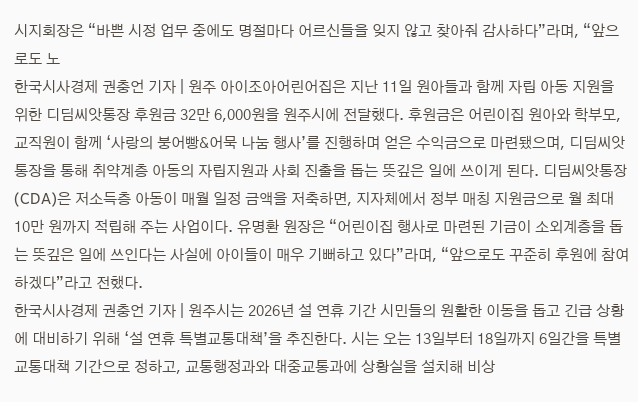시지회장은 “바쁜 시정 업무 중에도 명절마다 어르신들을 잊지 않고 찾아줘 감사하다”라며, “앞으로도 노
한국시사경제 권충언 기자 | 원주 아이조아어린어집은 지난 11일 원아들과 함께 자립 아동 지원을 위한 디딤씨앗통장 후원금 32만 6,000원을 원주시에 전달했다. 후원금은 어린이집 원아와 학부모, 교직원이 함께 ‘사랑의 붕어빵&어묵 나눔 행사’를 진행하며 얻은 수익금으로 마련됐으며, 디딤씨앗통장을 통해 취약계층 아동의 자립지원과 사회 진출을 돕는 뜻깊은 일에 쓰이게 된다. 디딤씨앗통장(CDA)은 저소득층 아동이 매월 일정 금액을 저축하면, 지자체에서 정부 매칭 지원금으로 월 최대 10만 원까지 적립해 주는 사업이다. 유명환 원장은 “어린이집 행사로 마련된 기금이 소외계층을 돕는 뜻깊은 일에 쓰인다는 사실에 아이들이 매우 기뻐하고 있다”라며, “앞으로도 꾸준히 후원에 참여하겠다”라고 전했다.
한국시사경제 권충언 기자 | 원주시는 2026년 설 연휴 기간 시민들의 원활한 이동을 돕고 긴급 상황에 대비하기 위해 ‘설 연휴 특별교통대책’을 추진한다. 시는 오는 13일부터 18일까지 6일간을 특별교통대책 기간으로 정하고, 교통행정과와 대중교통과에 상황실을 설치해 비상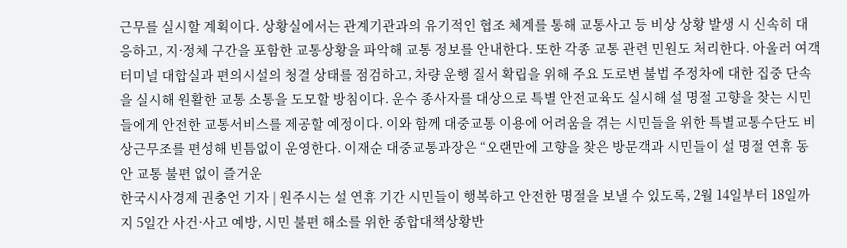근무를 실시할 계획이다. 상황실에서는 관계기관과의 유기적인 협조 체계를 통해 교통사고 등 비상 상황 발생 시 신속히 대응하고, 지·정체 구간을 포함한 교통상황을 파악해 교통 정보를 안내한다. 또한 각종 교통 관련 민원도 처리한다. 아울러 여객터미널 대합실과 편의시설의 청결 상태를 점검하고, 차량 운행 질서 확립을 위해 주요 도로변 불법 주정차에 대한 집중 단속을 실시해 원활한 교통 소통을 도모할 방침이다. 운수 종사자를 대상으로 특별 안전교육도 실시해 설 명절 고향을 찾는 시민들에게 안전한 교통서비스를 제공할 예정이다. 이와 함께 대중교통 이용에 어려움을 겪는 시민들을 위한 특별교통수단도 비상근무조를 편성해 빈틈없이 운영한다. 이재순 대중교통과장은 “오랜만에 고향을 찾은 방문객과 시민들이 설 명절 연휴 동안 교통 불편 없이 즐거운
한국시사경제 권충언 기자 | 원주시는 설 연휴 기간 시민들이 행복하고 안전한 명절을 보낼 수 있도록, 2월 14일부터 18일까지 5일간 사건·사고 예방, 시민 불편 해소를 위한 종합대책상황반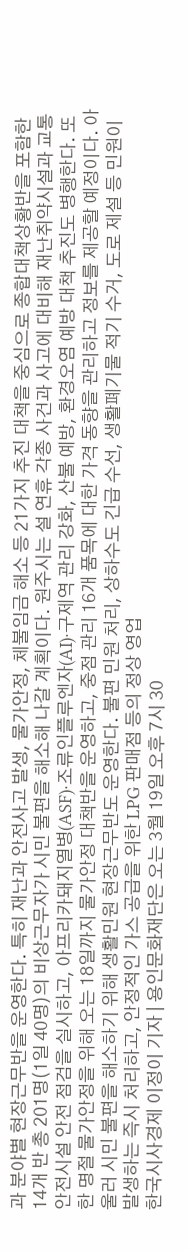과 분야별 현장근무반을 운영한다. 특히 재난과 안전사고 발생, 물가안정, 체불임금 해소 등 21가지 추진 대책을 중심으로 종합대책상황반을 포함한 14개 반 총 201명(1일 40명)의 비상근무자가 시민 불편을 해소해 나갈 계획이다. 원주시는 설 연휴 각종 사건과 사고에 대비해 재난취약시설과 교통안전시설 안전 점검을 실시하고, 아프리카돼지열병(ASF)·조류인플루엔자(AI)·구제역 관리 강화, 산불 예방, 환경오염 예방 대책 추진도 병행한다. 또한 명절 물가안정을 위해 오는 18일까지 물가안정 대책반을 운영하고, 중점 관리 16개 품목에 대한 가격 동향을 관리하고 정보를 제공할 예정이다. 아울러 시민 불편을 해소하기 위해 생활민원 현장근무반도 운영한다. 불편 민원 처리, 상하수도 긴급 수선, 생활폐기물 적기 수거, 도로 제설 등 민원이 발생하는 즉시 처리하고, 안정적인 가스 공급을 위한 LPG 판매점 등의 정상 영업
한국시사경제 이정이 기자 | 용인문화재단은 오는 3월 19일 오후 7시 30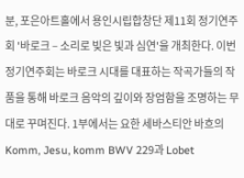분, 포은아트홀에서 용인시립합창단 제11회 정기연주회 '바로크 – 소리로 빚은 빛과 심연'을 개최한다. 이번 정기연주회는 바로크 시대를 대표하는 작곡가들의 작품을 통해 바로크 음악의 깊이와 장엄함을 조명하는 무대로 꾸며진다. 1부에서는 요한 세바스티안 바흐의 Komm, Jesu, komm BWV 229과 Lobet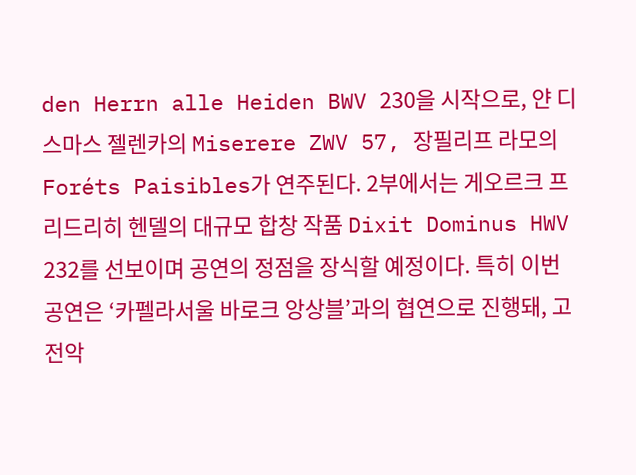den Herrn alle Heiden BWV 230을 시작으로, 얀 디스마스 젤렌카의 Miserere ZWV 57, 장필리프 라모의 Foréts Paisibles가 연주된다. 2부에서는 게오르크 프리드리히 헨델의 대규모 합창 작품 Dixit Dominus HWV 232를 선보이며 공연의 정점을 장식할 예정이다. 특히 이번 공연은 ‘카펠라서울 바로크 앙상블’과의 협연으로 진행돼, 고전악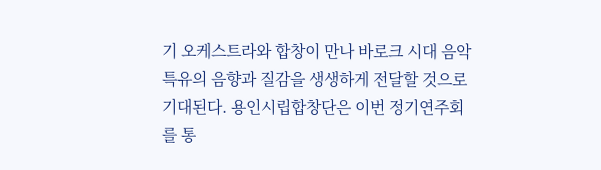기 오케스트라와 합창이 만나 바로크 시대 음악 특유의 음향과 질감을 생생하게 전달할 것으로 기대된다. 용인시립합창단은 이번 정기연주회를 통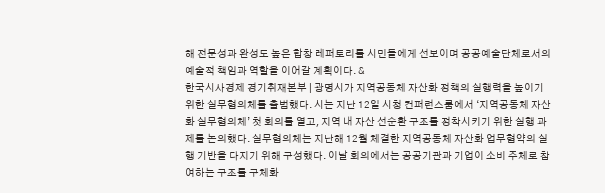해 전문성과 완성도 높은 합창 레퍼토리를 시민들에게 선보이며 공공예술단체로서의 예술적 책임과 역할을 이어갈 계획이다. &
한국시사경제 경기취재본부 | 광명시가 지역공동체 자산화 정책의 실행력을 높이기 위한 실무협의체를 출범했다. 시는 지난 12일 시청 컨퍼런스룸에서 ‘지역공동체 자산화 실무협의체’ 첫 회의를 열고, 지역 내 자산 선순환 구조를 정착시키기 위한 실행 과제를 논의했다. 실무협의체는 지난해 12월 체결한 지역공동체 자산화 업무협약의 실행 기반을 다지기 위해 구성했다. 이날 회의에서는 공공기관과 기업이 소비 주체로 참여하는 구조를 구체화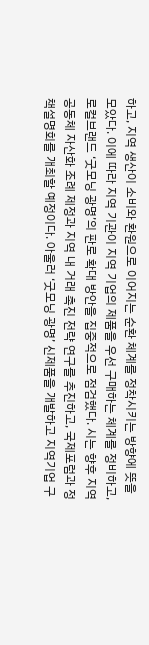하고, 지역 생산이 소비와 환원으로 이어지는 순환 체계를 정착시키는 방향에 뜻을 모았다. 이에 따라 지역 기관이 지역 기업의 제품을 우선 구매하는 체계를 정비하고, 로컬브랜드 ‘굿모닝 광명’의 판로 확대 방안을 집중적으로 점검했다. 시는 향후 지역공동체 자산화 조례 제정과 지역 내 거래 촉진 전략 연구를 추진하고, 국제포럼과 정책설명회를 개최할 예정이다. 아울러 ‘굿모닝 광명’ 신제품을 개발하고 지역기업 구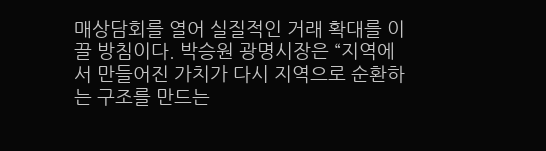매상담회를 열어 실질적인 거래 확대를 이끌 방침이다. 박승원 광명시장은 “지역에서 만들어진 가치가 다시 지역으로 순환하는 구조를 만드는